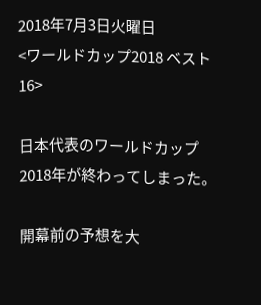2018年7月3日火曜日
<ワールドカップ2018 ベスト16>

日本代表のワールドカップ2018年が終わってしまった。

開幕前の予想を大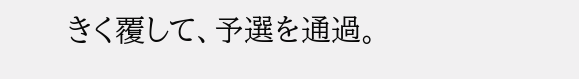きく覆して、予選を通過。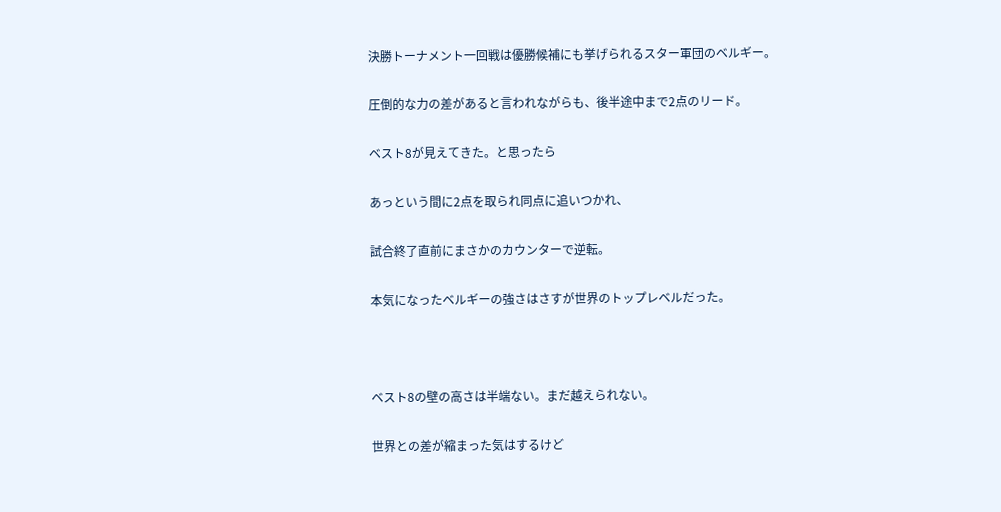決勝トーナメント一回戦は優勝候補にも挙げられるスター軍団のベルギー。

圧倒的な力の差があると言われながらも、後半途中まで2点のリード。

ベスト8が見えてきた。と思ったら

あっという間に2点を取られ同点に追いつかれ、

試合終了直前にまさかのカウンターで逆転。

本気になったベルギーの強さはさすが世界のトップレベルだった。



ベスト8の壁の高さは半端ない。まだ越えられない。

世界との差が縮まった気はするけど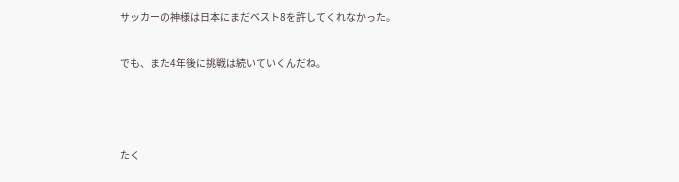サッカーの神様は日本にまだベスト8を許してくれなかった。

でも、また4年後に挑戦は続いていくんだね。



たく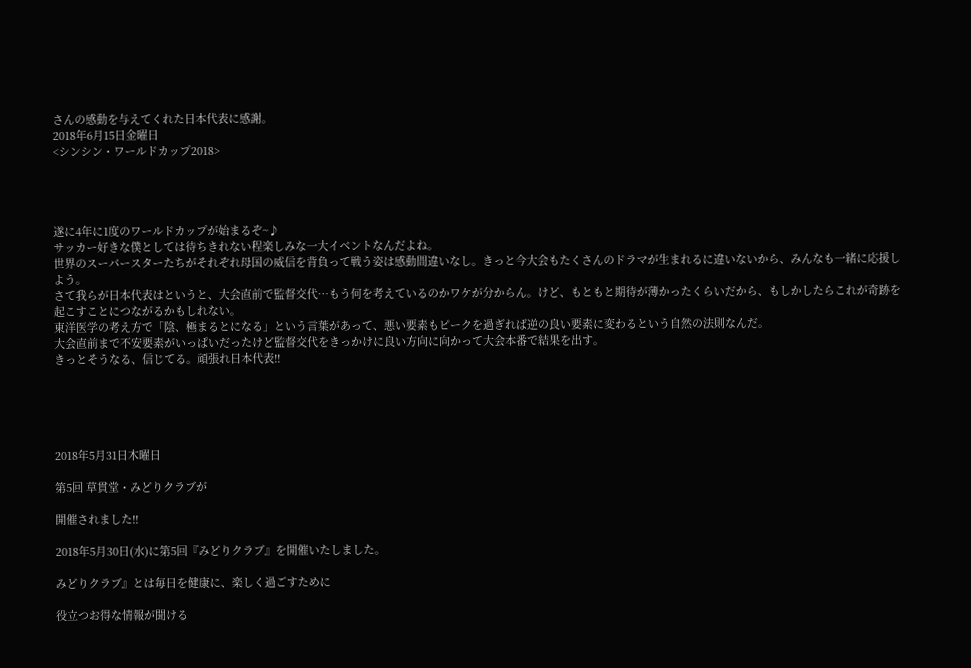さんの感動を与えてくれた日本代表に感謝。
2018年6月15日金曜日
<シンシン・ワールドカップ2018>




遂に4年に1度のワールドカップが始まるぞ~♪
サッカー好きな僕としては待ちきれない程楽しみな一大イベントなんだよね。
世界のスーパースターたちがそれぞれ母国の威信を背負って戦う姿は感動間違いなし。きっと今大会もたくさんのドラマが生まれるに違いないから、みんなも一緒に応援しよう。
さて我らが日本代表はというと、大会直前で監督交代…もう何を考えているのかワケが分からん。けど、もともと期待が薄かったくらいだから、もしかしたらこれが奇跡を起こすことにつながるかもしれない。
東洋医学の考え方で「陰、極まるとになる」という言葉があって、悪い要素もピークを過ぎれば逆の良い要素に変わるという自然の法則なんだ。
大会直前まで不安要素がいっぱいだったけど監督交代をきっかけに良い方向に向かって大会本番で結果を出す。
きっとそうなる、信じてる。頑張れ日本代表!!





2018年5月31日木曜日

第5回 草貫堂・みどりクラブが

開催されました!!

2018年5月30日(水)に第5回『みどりクラブ』を開催いたしました。

みどりクラブ』とは毎日を健康に、楽しく過ごすために

役立つお得な情報が聞ける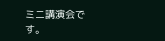ミニ講演会です。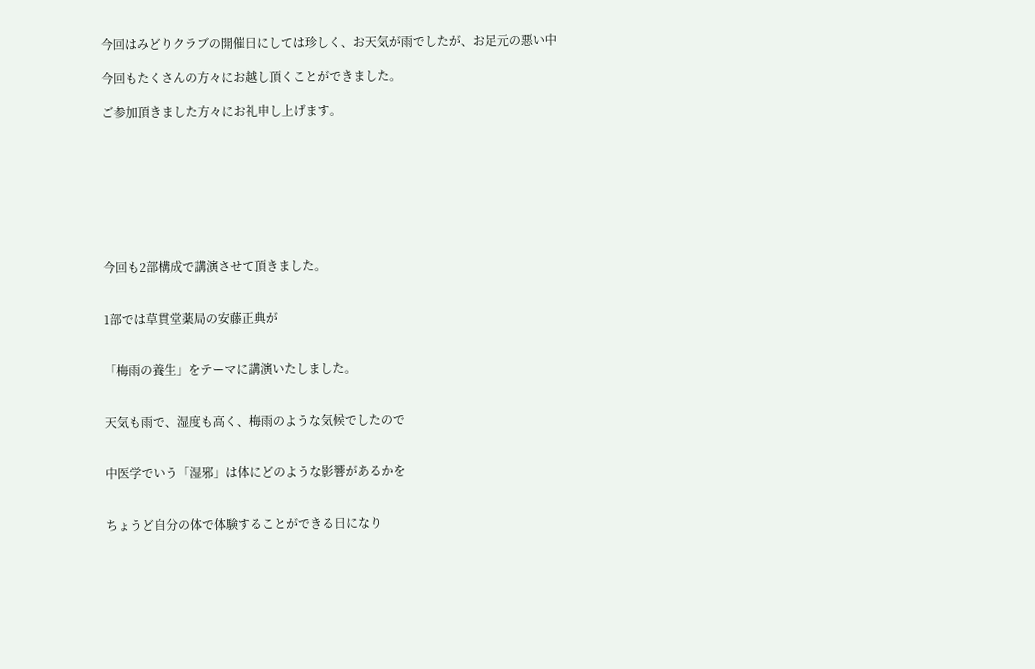今回はみどりクラブの開催日にしては珍しく、お天気が雨でしたが、お足元の悪い中

今回もたくさんの方々にお越し頂くことができました。

ご参加頂きました方々にお礼申し上げます。








今回も2部構成で講演させて頂きました。


1部では草貫堂薬局の安藤正典が


「梅雨の養生」をテーマに講演いたしました。


天気も雨で、湿度も高く、梅雨のような気候でしたので


中医学でいう「湿邪」は体にどのような影響があるかを


ちょうど自分の体で体験することができる日になり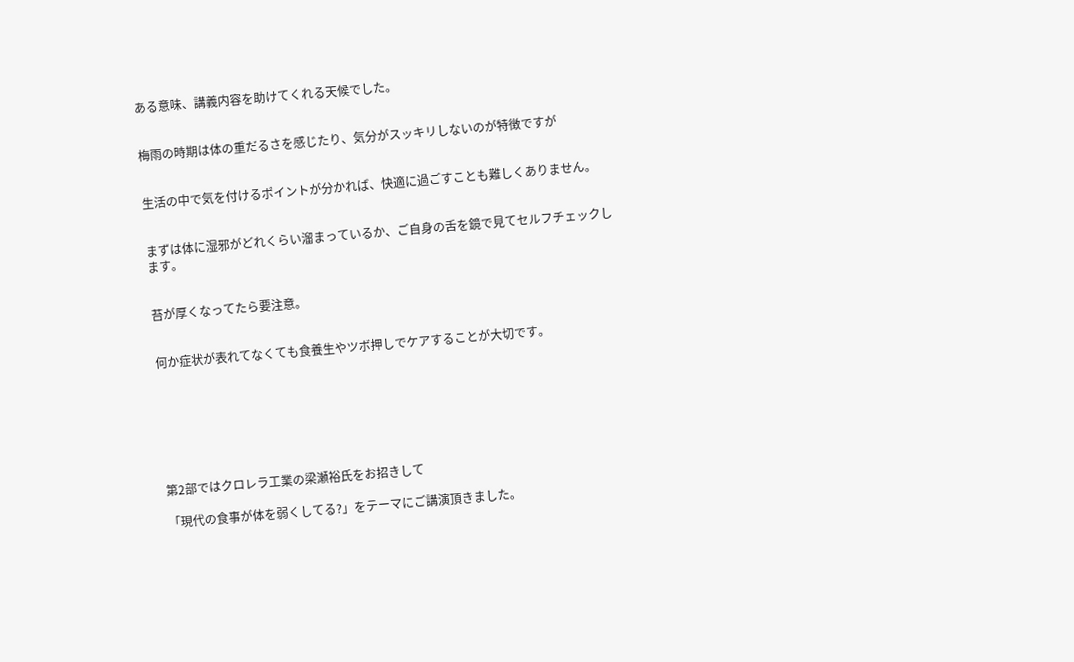ある意味、講義内容を助けてくれる天候でした。


梅雨の時期は体の重だるさを感じたり、気分がスッキリしないのが特徴ですが


生活の中で気を付けるポイントが分かれば、快適に過ごすことも難しくありません。


まずは体に湿邪がどれくらい溜まっているか、ご自身の舌を鏡で見てセルフチェックします。


苔が厚くなってたら要注意。


何か症状が表れてなくても食養生やツボ押しでケアすることが大切です。







第2部ではクロレラ工業の梁瀬裕氏をお招きして

「現代の食事が体を弱くしてる?」をテーマにご講演頂きました。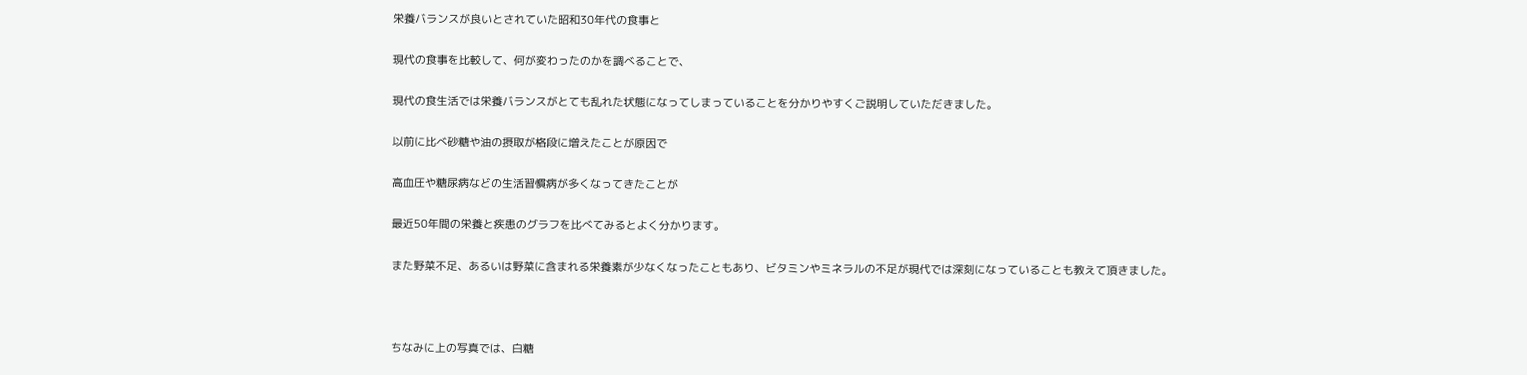栄養バランスが良いとされていた昭和30年代の食事と

現代の食事を比較して、何が変わったのかを調べることで、

現代の食生活では栄養バランスがとても乱れた状態になってしまっていることを分かりやすくご説明していただきました。

以前に比べ砂糖や油の摂取が格段に増えたことが原因で

高血圧や糖尿病などの生活習慣病が多くなってきたことが

最近50年間の栄養と疾患のグラフを比べてみるとよく分かります。

また野菜不足、あるいは野菜に含まれる栄養素が少なくなったこともあり、ビタミンやミネラルの不足が現代では深刻になっていることも教えて頂きました。



ちなみに上の写真では、白糖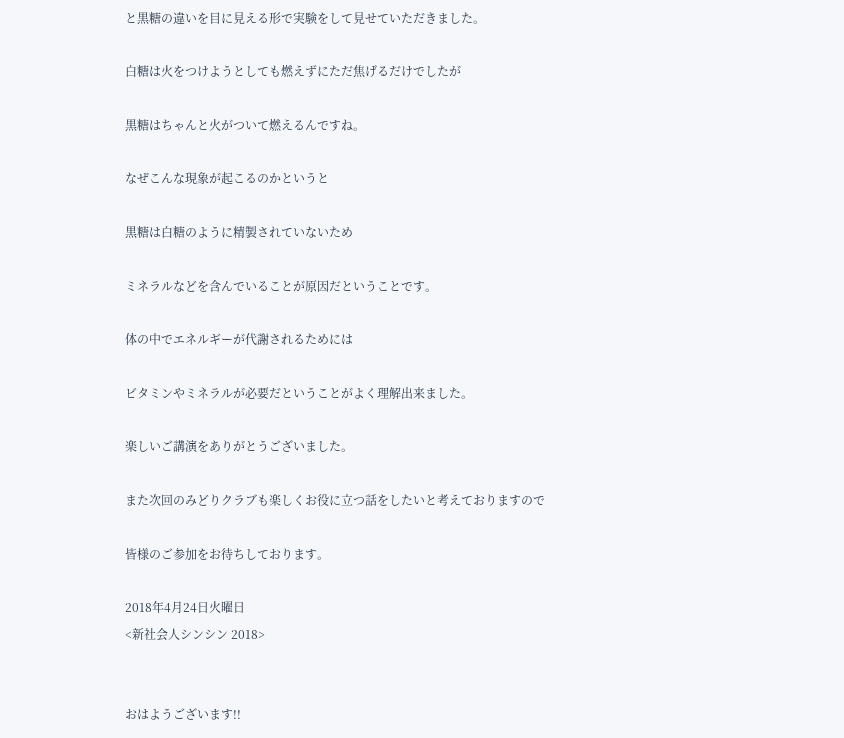と黒糖の違いを目に見える形で実験をして見せていただきました。

白糖は火をつけようとしても燃えずにただ焦げるだけでしたが

黒糖はちゃんと火がついて燃えるんですね。

なぜこんな現象が起こるのかというと

黒糖は白糖のように精製されていないため

ミネラルなどを含んでいることが原因だということです。

体の中でエネルギーが代謝されるためには

ビタミンやミネラルが必要だということがよく理解出来ました。

楽しいご講演をありがとうございました。

また次回のみどりクラブも楽しくお役に立つ話をしたいと考えておりますので

皆様のご参加をお待ちしております。

2018年4月24日火曜日
<新社会人シンシン 2018>


おはようございます!!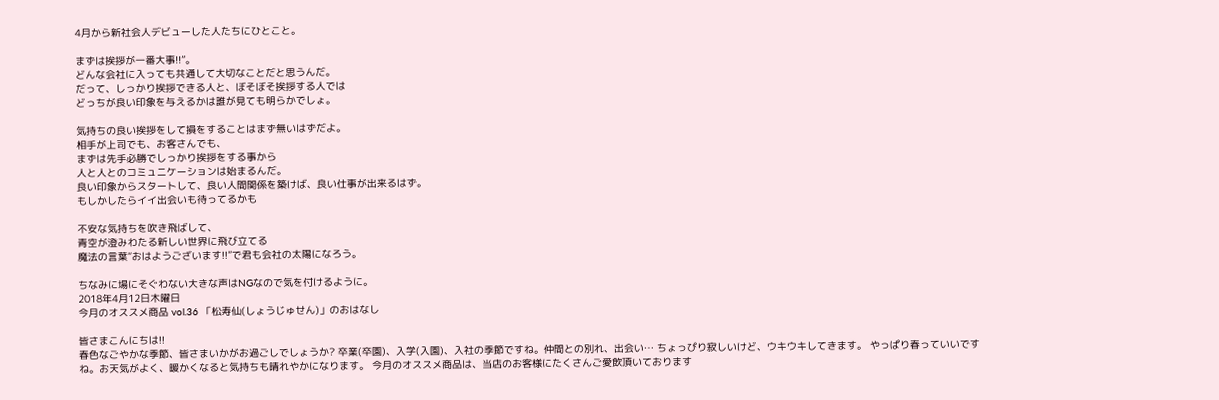4月から新社会人デビューした人たちにひとこと。

まずは挨拶が一番大事!!”。
どんな会社に入っても共通して大切なことだと思うんだ。
だって、しっかり挨拶できる人と、ぼそぼそ挨拶する人では
どっちが良い印象を与えるかは誰が見ても明らかでしょ。

気持ちの良い挨拶をして損をすることはまず無いはずだよ。
相手が上司でも、お客さんでも、
まずは先手必勝でしっかり挨拶をする事から
人と人とのコミュニケーションは始まるんだ。
良い印象からスタートして、良い人間関係を築けば、良い仕事が出来るはず。
もしかしたらイイ出会いも待ってるかも

不安な気持ちを吹き飛ばして、
青空が澄みわたる新しい世界に飛び立てる
魔法の言葉“おはようございます!!”で君も会社の太陽になろう。

ちなみに場にそぐわない大きな声はNGなので気を付けるように。
2018年4月12日木曜日
今月のオススメ商品 vol.36 「松寿仙(しょうじゅせん)」のおはなし

皆さまこんにちは!!
春色なごやかな季節、皆さまいかがお過ごしでしょうか? 卒業(卒園)、入学(入園)、入社の季節ですね。仲間との別れ、出会い… ちょっぴり寂しいけど、ウキウキしてきます。 やっぱり春っていいですね。お天気がよく、暖かくなると気持ちも晴れやかになります。 今月のオススメ商品は、当店のお客様にたくさんご愛飲頂いております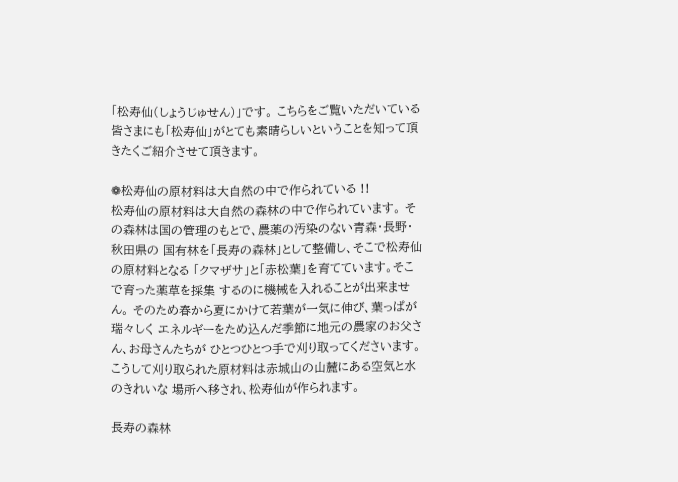「松寿仙(しょうじゅせん)」です。 こちらをご覧いただいている皆さまにも「松寿仙」がとても素晴らしいということを知って頂きたくご紹介させて頂きます。

❁松寿仙の原材料は大自然の中で作られている !!
松寿仙の原材料は大自然の森林の中で作られています。 その森林は国の管理のもとで、農薬の汚染のない青森・長野・秋田県の 国有林を「長寿の森林」として整備し、そこで松寿仙の原材料となる 「クマザサ」と「赤松葉」を育てています。そこで育った薬草を採集 するのに機械を入れることが出来ません。 そのため春から夏にかけて若葉が一気に伸び、葉っぱが瑞々しく エネルギーをため込んだ季節に地元の農家のお父さん、お母さんたちが ひとつひとつ手で刈り取ってくださいます。 こうして刈り取られた原材料は赤城山の山麓にある空気と水のきれいな 場所へ移され、松寿仙が作られます。

長寿の森林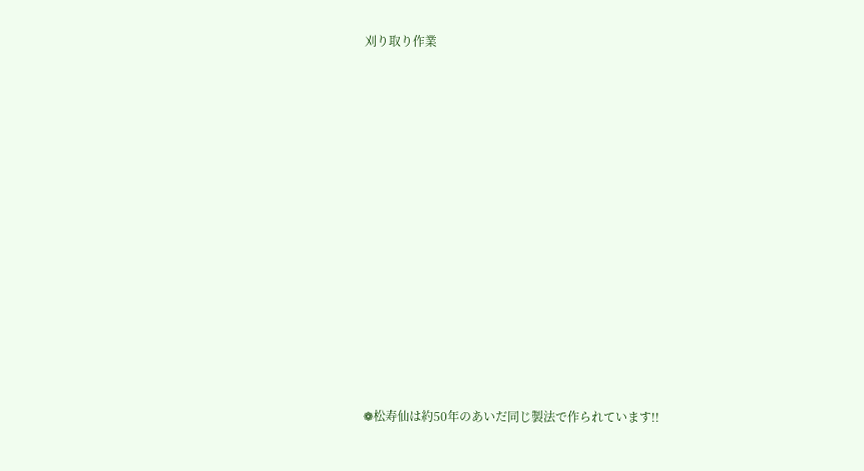刈り取り作業













❁松寿仙は約50年のあいだ同じ製法で作られています!!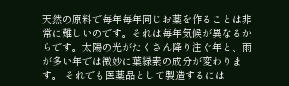天然の原料で毎年毎年同じお薬を作ることは非常に難しいのです。それは毎年気候が異なるからです。太陽の光がたくさん降り注ぐ年と、雨が多い年では微妙に葉緑素の成分が変わります。 それでも医薬品として製造するには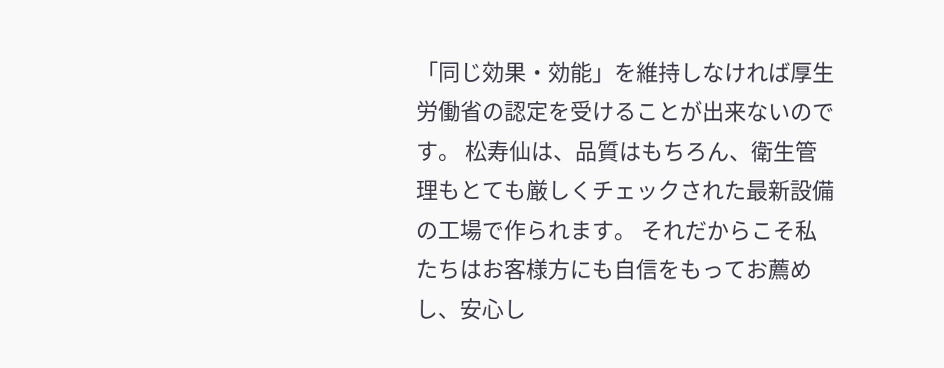「同じ効果・効能」を維持しなければ厚生労働省の認定を受けることが出来ないのです。 松寿仙は、品質はもちろん、衛生管理もとても厳しくチェックされた最新設備の工場で作られます。 それだからこそ私たちはお客様方にも自信をもってお薦めし、安心し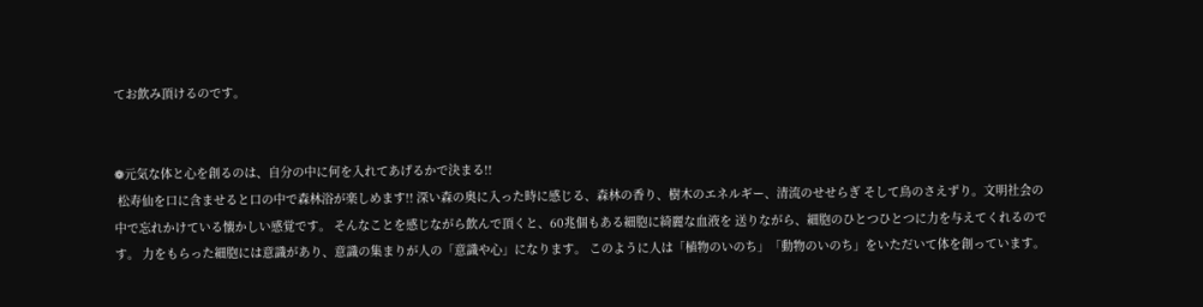てお飲み頂けるのです。


❁元気な体と心を創るのは、自分の中に何を入れてあげるかで決まる!!
 松寿仙を口に含ませると口の中で森林浴が楽しめます!! 深い森の奥に入った時に感じる、森林の香り、樹木のエネルギー、清流のせせらぎ そして鳥のさえずり。文明社会の中で忘れかけている懐かしい感覚です。 そんなことを感じながら飲んで頂くと、60兆個もある細胞に綺麗な血液を 送りながら、細胞のひとつひとつに力を与えてくれるのです。 力をもらった細胞には意識があり、意識の集まりが人の「意識や心」になります。 このように人は「植物のいのち」「動物のいのち」をいただいて体を創っています。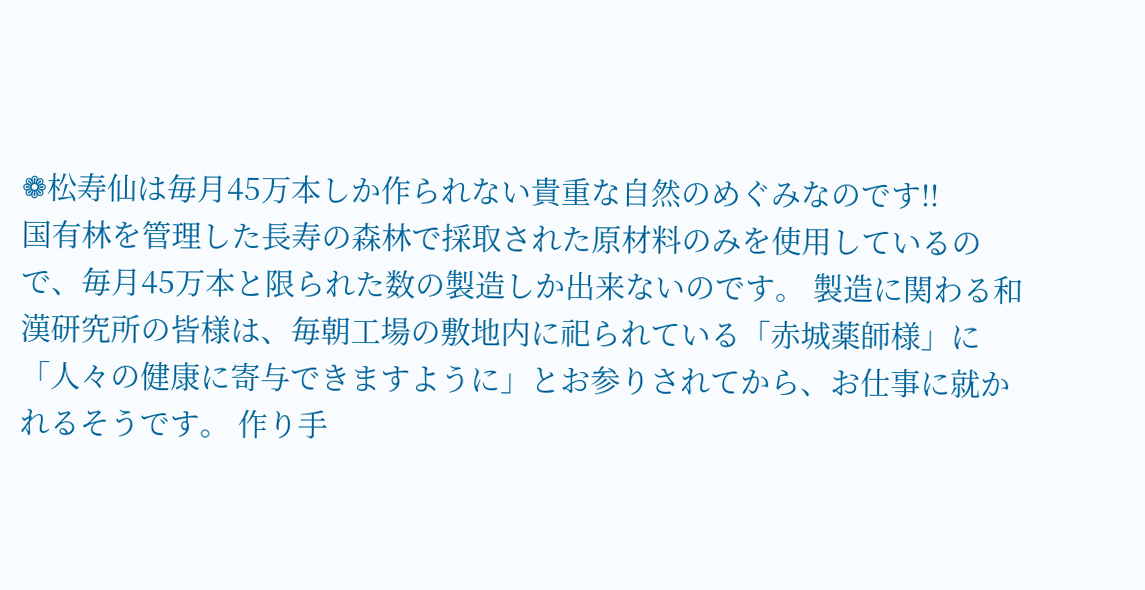❁松寿仙は毎月45万本しか作られない貴重な自然のめぐみなのです!!
国有林を管理した長寿の森林で採取された原材料のみを使用しているので、毎月45万本と限られた数の製造しか出来ないのです。 製造に関わる和漢研究所の皆様は、毎朝工場の敷地内に祀られている「赤城薬師様」に「人々の健康に寄与できますように」とお参りされてから、お仕事に就かれるそうです。 作り手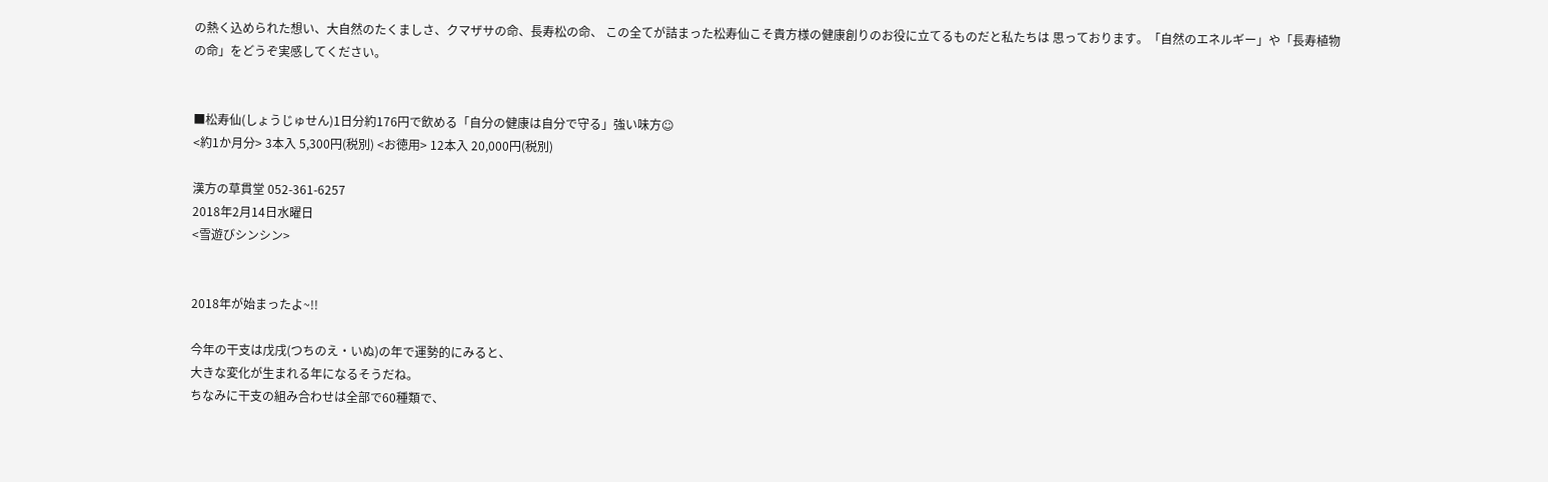の熱く込められた想い、大自然のたくましさ、クマザサの命、長寿松の命、 この全てが詰まった松寿仙こそ貴方様の健康創りのお役に立てるものだと私たちは 思っております。「自然のエネルギー」や「長寿植物の命」をどうぞ実感してください。


■松寿仙(しょうじゅせん)1日分約176円で飲める「自分の健康は自分で守る」強い味方☺
<約1か月分> 3本入 5,300円(税別) <お徳用> 12本入 20,000円(税別)

漢方の草貫堂 052-361-6257
2018年2月14日水曜日
<雪遊びシンシン>


2018年が始まったよ~!!

今年の干支は戊戌(つちのえ・いぬ)の年で運勢的にみると、
大きな変化が生まれる年になるそうだね。
ちなみに干支の組み合わせは全部で60種類で、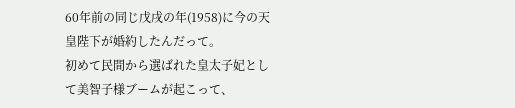60年前の同じ戊戌の年(1958)に今の天皇陛下が婚約したんだって。
初めて民間から選ばれた皇太子妃として美智子様ブームが起こって、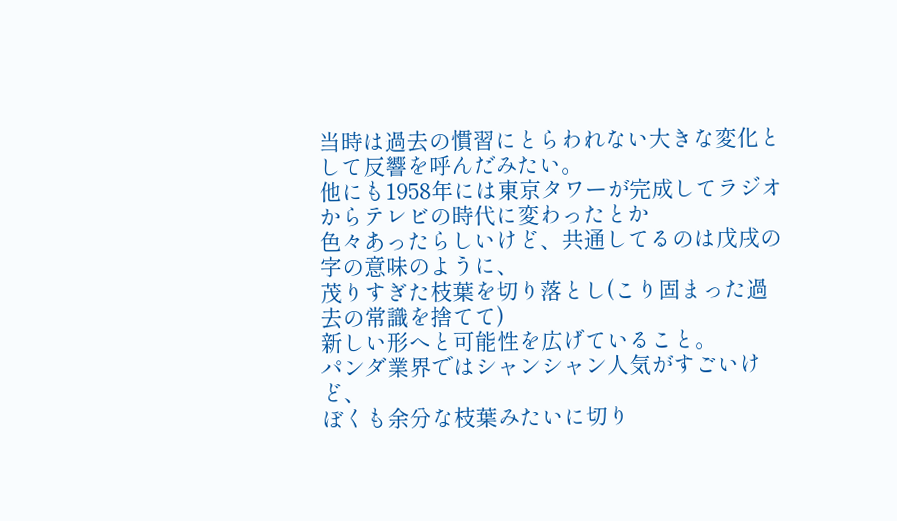当時は過去の慣習にとらわれない大きな変化として反響を呼んだみたい。
他にも1958年には東京タワーが完成してラジオからテレビの時代に変わったとか
色々あったらしいけど、共通してるのは戊戌の字の意味のように、
茂りすぎた枝葉を切り落とし(こり固まった過去の常識を捨てて)
新しい形へと可能性を広げていること。
パンダ業界ではシャンシャン人気がすごいけど、
ぼくも余分な枝葉みたいに切り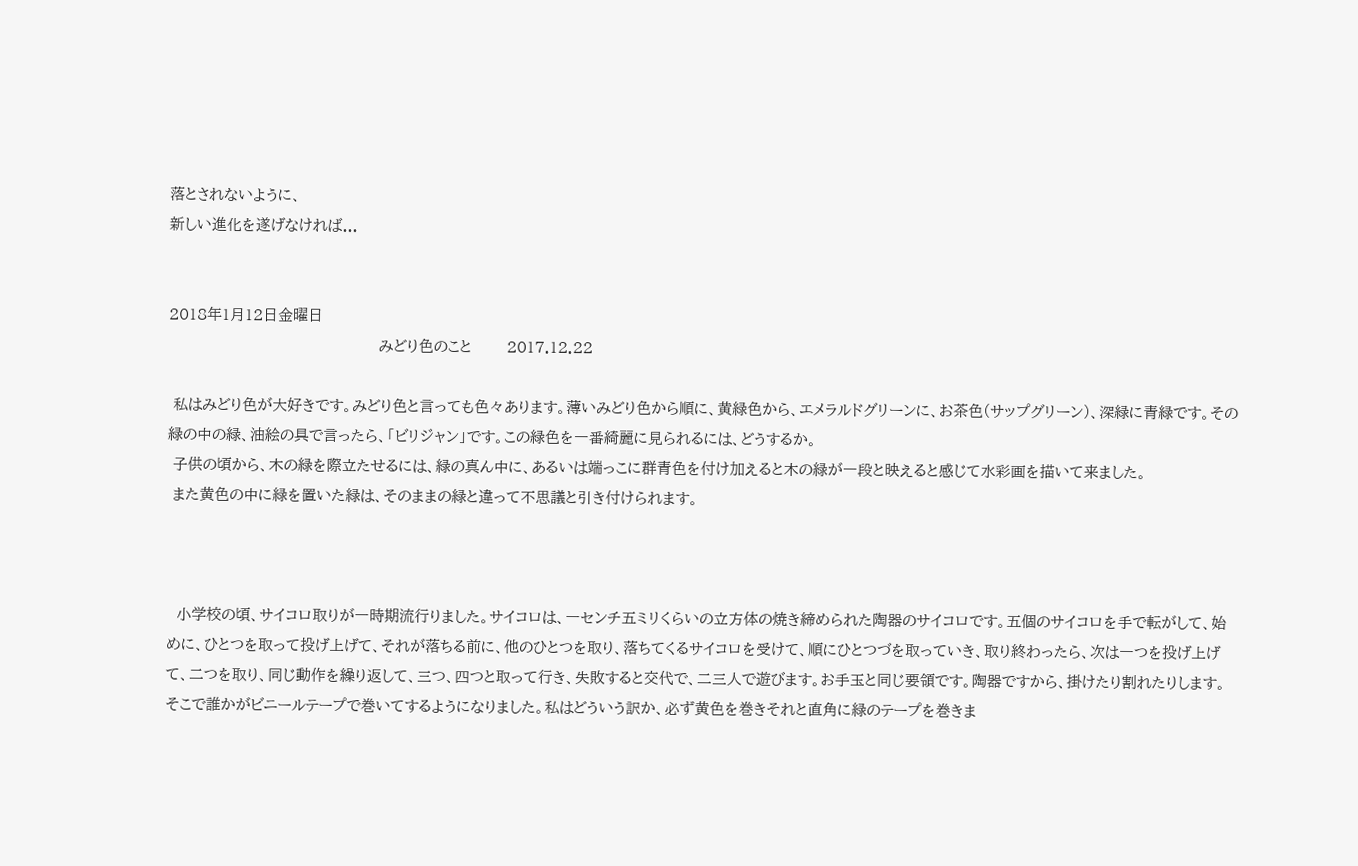落とされないように、
新しい進化を遂げなければ...


2018年1月12日金曜日
                                          みどり色のこと       2017.12.22

 私はみどり色が大好きです。みどり色と言っても色々あります。薄いみどり色から順に、黄緑色から、エメラルドグリーンに、お茶色(サップグリーン)、深緑に青緑です。その緑の中の緑、油絵の具で言ったら、「ビリジャン」です。この緑色を一番綺麗に見られるには、どうするか。
 子供の頃から、木の緑を際立たせるには、緑の真ん中に、あるいは端っこに群青色を付け加えると木の緑が一段と映えると感じて水彩画を描いて来ました。
 また黄色の中に緑を置いた緑は、そのままの緑と違って不思議と引き付けられます。



  小学校の頃、サイコロ取りが一時期流行りました。サイコロは、一センチ五ミリくらいの立方体の焼き締められた陶器のサイコロです。五個のサイコロを手で転がして、始めに、ひとつを取って投げ上げて、それが落ちる前に、他のひとつを取り、落ちてくるサイコロを受けて、順にひとつづを取っていき、取り終わったら、次は一つを投げ上げて、二つを取り、同じ動作を繰り返して、三つ、四つと取って行き、失敗すると交代で、二三人で遊びます。お手玉と同じ要領です。陶器ですから、掛けたり割れたりします。そこで誰かがビニールテープで巻いてするようになりました。私はどういう訳か、必ず黄色を巻きそれと直角に緑のテープを巻きま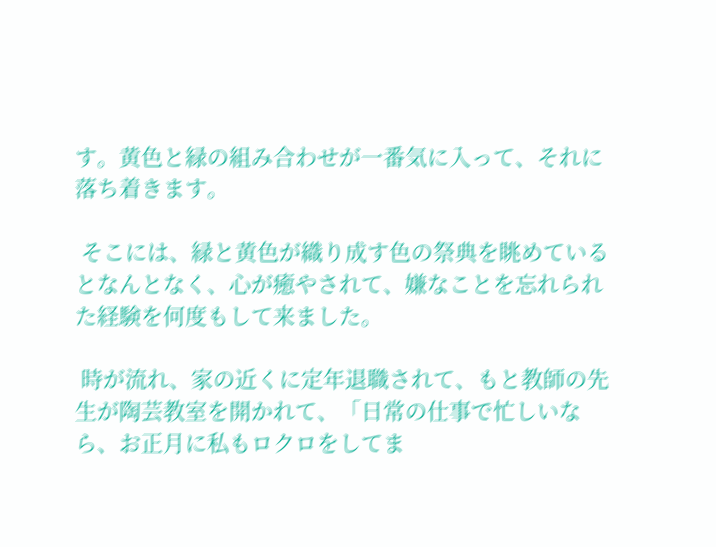す。黄色と緑の組み合わせが一番気に入って、それに落ち着きます。

 そこには、緑と黄色が織り成す色の祭典を眺めているとなんとなく、心が癒やされて、嫌なことを忘れられた経験を何度もして来ました。

 時が流れ、家の近くに定年退職されて、もと教師の先生が陶芸教室を開かれて、「日常の仕事で忙しいなら、お正月に私もロクロをしてま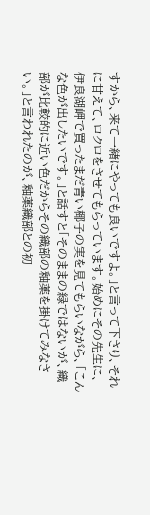すから、来て一緒にやっても良いですよ。」と言って下さり、それに甘えて、ロクロをさせてもらっています。始めにその先生に、伊良湖岬で買ったまだ青い椰子の実を見てもらいながら、「こんな色が出したいです。」と話すと「そのままの緑ではないが、織部が比較的に近い色だからその織部の釉薬を掛けてみなさい。」と言われたのが、釉薬織部との初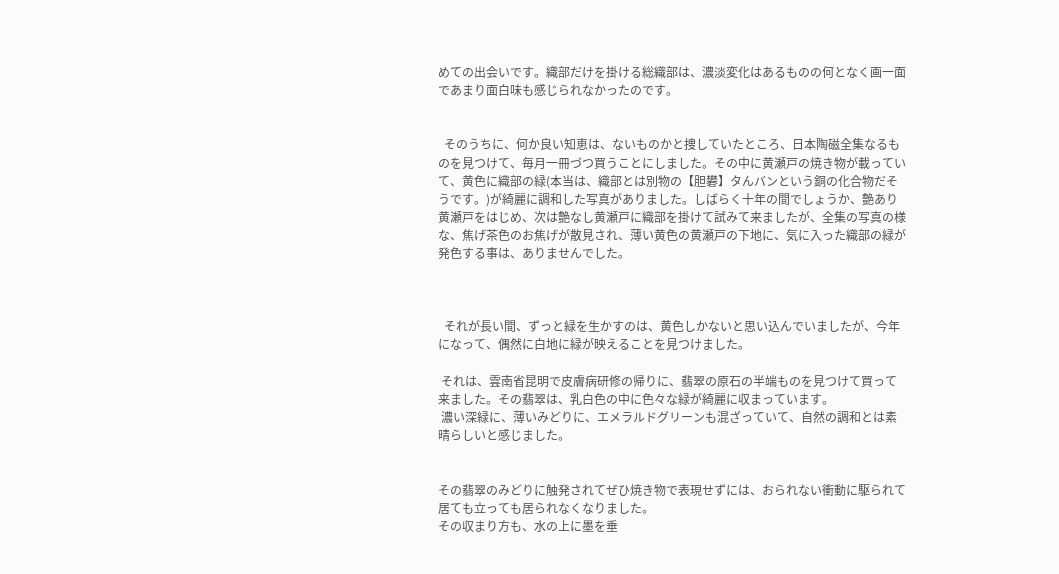めての出会いです。織部だけを掛ける総織部は、濃淡変化はあるものの何となく画一面であまり面白味も感じられなかったのです。


  そのうちに、何か良い知恵は、ないものかと捜していたところ、日本陶磁全集なるものを見つけて、毎月一冊づつ買うことにしました。その中に黄瀬戸の焼き物が載っていて、黄色に織部の緑(本当は、織部とは別物の【胆礬】タんバンという銅の化合物だそうです。)が綺麗に調和した写真がありました。しばらく十年の間でしょうか、艶あり黄瀬戸をはじめ、次は艶なし黄瀬戸に織部を掛けて試みて来ましたが、全集の写真の様な、焦げ茶色のお焦げが散見され、薄い黄色の黄瀬戸の下地に、気に入った織部の緑が発色する事は、ありませんでした。



  それが長い間、ずっと緑を生かすのは、黄色しかないと思い込んでいましたが、今年になって、偶然に白地に緑が映えることを見つけました。

 それは、雲南省昆明で皮膚病研修の帰りに、翡翠の原石の半端ものを見つけて買って来ました。その翡翠は、乳白色の中に色々な緑が綺麗に収まっています。
 濃い深緑に、薄いみどりに、エメラルドグリーンも混ざっていて、自然の調和とは素晴らしいと感じました。


その翡翠のみどりに触発されてぜひ焼き物で表現せずには、おられない衝動に駆られて居ても立っても居られなくなりました。
その収まり方も、水の上に墨を垂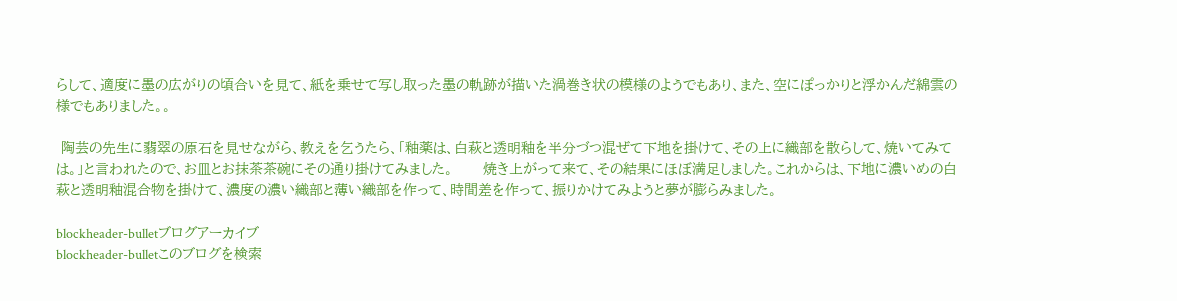らして、適度に墨の広がりの頃合いを見て、紙を乗せて写し取った墨の軌跡が描いた渦巻き状の模様のようでもあり、また、空にぽっかりと浮かんだ綿雲の様でもありました。。

 陶芸の先生に翡翠の原石を見せながら、教えを乞うたら、「釉薬は、白萩と透明釉を半分づつ混ぜて下地を掛けて、その上に織部を散らして、焼いてみては。」と言われたので、お皿とお抹茶茶碗にその通り掛けてみました。      焼き上がって来て、その結果にほぼ満足しました。これからは、下地に濃いめの白萩と透明釉混合物を掛けて、濃度の濃い織部と薄い織部を作って、時間差を作って、振りかけてみようと夢が膨らみました。

blockheader-bulletブログアーカイブ
blockheader-bulletこのブログを検索